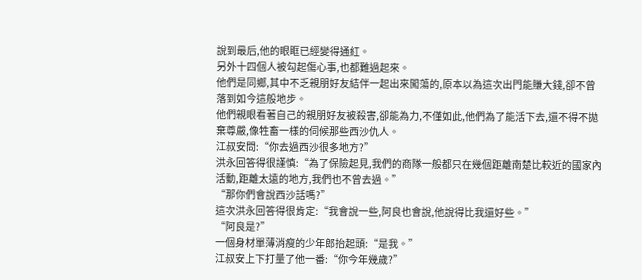說到最后,他的眼眶已經變得通紅。
另外十四個人被勾起傷心事,也都難過起來。
他們是同鄉,其中不乏親朋好友結伴一起出來闖蕩的,原本以為這次出門能賺大錢,卻不曾落到如今這般地步。
他們親眼看著自己的親朋好友被殺害,卻能為力,不僅如此,他們為了能活下去,還不得不拋棄尊嚴,像牲畜一樣的伺候那些西沙仇人。
江叔安問:“你去過西沙很多地方?”
洪永回答得很謹慎:“為了保險起見,我們的商隊一般都只在幾個距離南楚比較近的國家內活動,距離太遠的地方,我們也不曾去過。”
“那你們會說西沙話嗎?”
這次洪永回答得很肯定:“我會說一些,阿良也會說,他說得比我還好些。”
“阿良是?”
一個身材單薄消瘦的少年郎抬起頭:“是我。”
江叔安上下打量了他一番:“你今年幾歲?”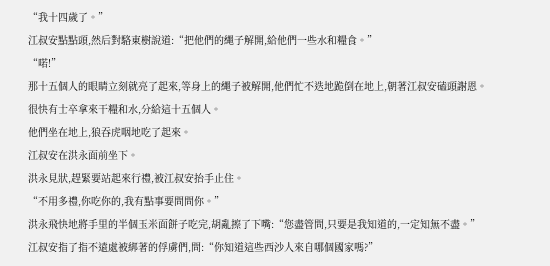“我十四歲了。”
江叔安點點頭,然后對駱東樹說道:“把他們的繩子解開,給他們一些水和糧食。”
“喏!”
那十五個人的眼睛立刻就亮了起來,等身上的繩子被解開,他們忙不迭地跪倒在地上,朝著江叔安磕頭謝恩。
很快有士卒拿來干糧和水,分給這十五個人。
他們坐在地上,狼吞虎咽地吃了起來。
江叔安在洪永面前坐下。
洪永見狀,趕緊要站起來行禮,被江叔安抬手止住。
“不用多禮,你吃你的,我有點事要問問你。”
洪永飛快地將手里的半個玉米面餅子吃完,胡亂擦了下嘴:“您盡管問,只要是我知道的,一定知無不盡。”
江叔安指了指不遠處被綁著的俘虜們,問:“你知道這些西沙人來自哪個國家嗎?”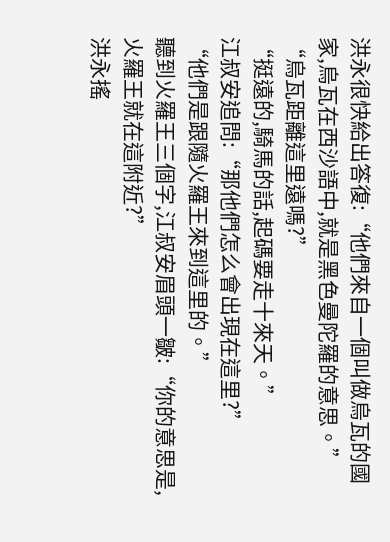洪永很快給出答復:“他們來自一個叫做烏瓦的國家,烏瓦在西沙語中,就是黑色曼陀羅的意思。”
“烏瓦距離這里遠嗎?”
“挺遠的,騎馬的話,起碼要走十來天。”
江叔安追問:“那他們怎么會出現在這里?”
“他們是跟隨火羅王來到這里的。”
聽到火羅王三個字,江叔安眉頭一皺:“你的意思是,火羅王就在這附近?”
洪永搖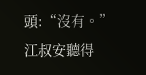頭:“沒有。”
江叔安聽得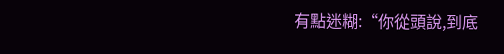有點迷糊:“你從頭說,到底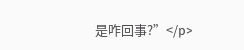是咋回事?”</p>